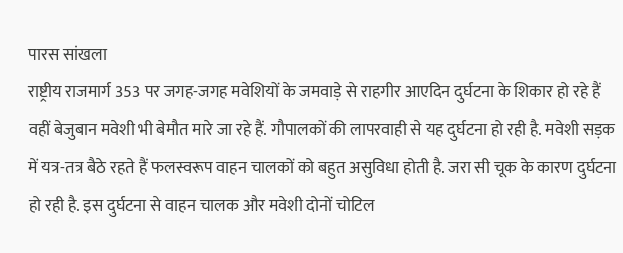पारस सांखला
राष्ट्रीय राजमार्ग 353 पर जगह-जगह मवेशियों के जमवाड़े से राहगीर आएदिन दुर्घटना के शिकार हो रहे हैं वहीं बेजुबान मवेशी भी बेमौत मारे जा रहे हैं. गौपालकों की लापरवाही से यह दुर्घटना हो रही है. मवेशी सड़क में यत्र-तत्र बैठे रहते हैं फलस्वरूप वाहन चालकों को बहुत असुविधा होती है. जरा सी चूक के कारण दुर्घटना हो रही है. इस दुर्घटना से वाहन चालक और मवेशी दोनों चोटिल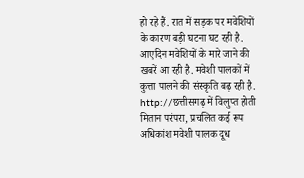हो रहे हैं. रात में सड़क पर मवेशियों के कारण बड़ी घटना घट रही है. आएदिन मवेशियों के मारे जाने की खबरें आ रही है. मवेशी पालकों में कुत्ता पालने की संस्कृति बढ़ रही है.
http://छत्तीसगढ़ में विलुप्त होती मितान परंपरा, प्रचलित कई रूप
अधिकांश मवेशी पालक दूध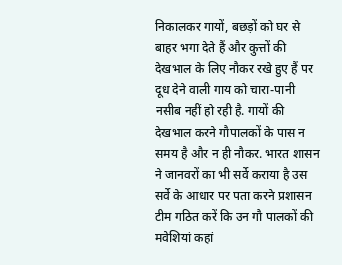निकालकर गायों, बछड़ों को घर से बाहर भगा देते हैं और कुत्तों की देखभाल के लिए नौकर रखे हुए हैं पर दूध देने वाली गाय को चारा-पानी नसीब नहीं हो रही है. गायों की देखभाल करने गौपालकों के पास न समय है और न ही नौकर. भारत शासन ने जानवरों का भी सर्वे कराया है उस सर्वे के आधार पर पता करने प्रशासन टीम गठित करें कि उन गौ पालकों की मवेशियां कहां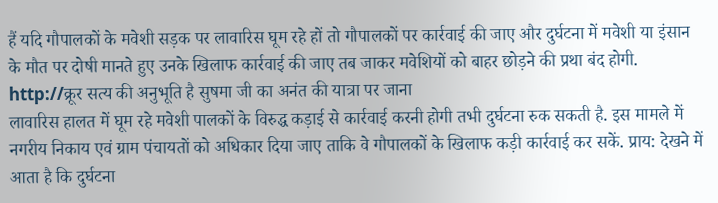हैं यदि गौपालकों के मवेशी सड़क पर लावारिस घूम रहे हों तो गौपालकों पर कार्रवाई की जाए और दुर्घटना में मवेशी या इंसान के मौत पर दोषी मानते हुए उनके खिलाफ कार्रवाई की जाए तब जाकर मवेशियों को बाहर छोड़ने की प्रथा बंद होगी.
http://क्रूर सत्य की अनुभूति है सुषमा जी का अनंत की यात्रा पर जाना
लावारिस हालत में घूम रहे मवेशी पालकों के विरुद्ध कड़ाई से कार्रवाई करनी होगी तभी दुर्घटना रुक सकती है. इस मामले में नगरीय निकाय एवं ग्राम पंचायतों को अधिकार दिया जाए ताकि वे गौपालकों के खिलाफ कड़ी कार्रवाई कर सकें. प्राय: देखने में आता है कि दुर्घटना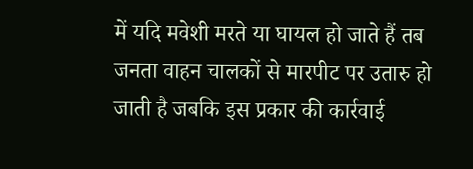में यदि मवेशी मरते या घायल हो जाते हैं तब जनता वाहन चालकों से मारपीट पर उतारु हो जाती है जबकि इस प्रकार की कार्रवाई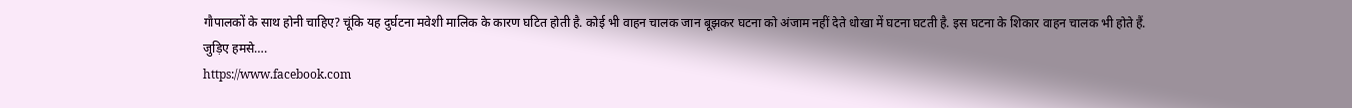गौपालकों के साथ होनी चाहिए? चूंकि यह दुर्घटना मवेशी मालिक के कारण घटित होती है. कोई भी वाहन चालक जान बूझकर घटना को अंजाम नहीं देते धोखा में घटना घटती है. इस घटना के शिकार वाहन चालक भी होते हैं.
जुड़िए हमसे….
https://www.facebook.com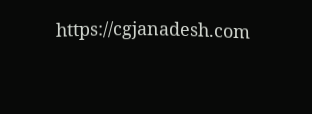https://cgjanadesh.com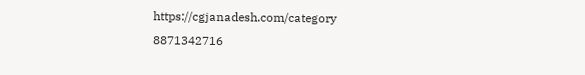https://cgjanadesh.com/category
8871342716